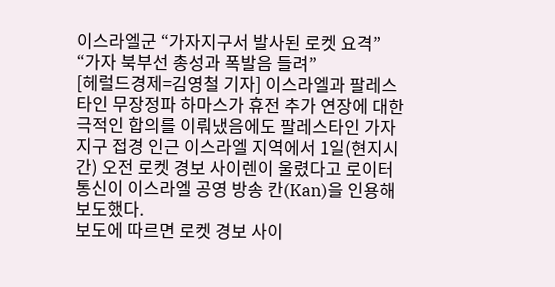이스라엘군 “가자지구서 발사된 로켓 요격”
“가자 북부선 총성과 폭발음 들려”
[헤럴드경제=김영철 기자] 이스라엘과 팔레스타인 무장정파 하마스가 휴전 추가 연장에 대한 극적인 합의를 이뤄냈음에도 팔레스타인 가자지구 접경 인근 이스라엘 지역에서 1일(현지시간) 오전 로켓 경보 사이렌이 울렸다고 로이터 통신이 이스라엘 공영 방송 칸(Kan)을 인용해 보도했다.
보도에 따르면 로켓 경보 사이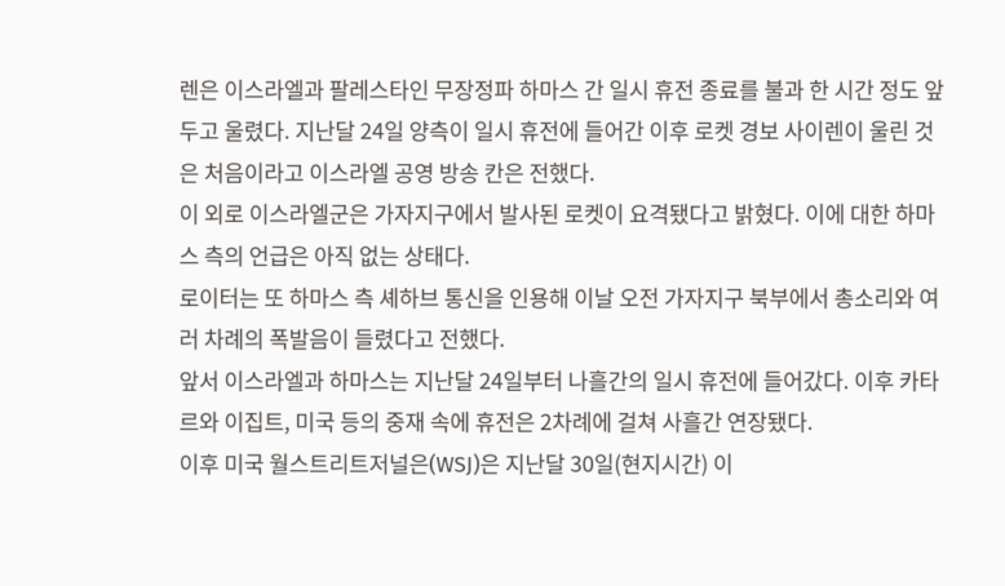렌은 이스라엘과 팔레스타인 무장정파 하마스 간 일시 휴전 종료를 불과 한 시간 정도 앞두고 울렸다. 지난달 24일 양측이 일시 휴전에 들어간 이후 로켓 경보 사이렌이 울린 것은 처음이라고 이스라엘 공영 방송 칸은 전했다.
이 외로 이스라엘군은 가자지구에서 발사된 로켓이 요격됐다고 밝혔다. 이에 대한 하마스 측의 언급은 아직 없는 상태다.
로이터는 또 하마스 측 셰하브 통신을 인용해 이날 오전 가자지구 북부에서 총소리와 여러 차례의 폭발음이 들렸다고 전했다.
앞서 이스라엘과 하마스는 지난달 24일부터 나흘간의 일시 휴전에 들어갔다. 이후 카타르와 이집트, 미국 등의 중재 속에 휴전은 2차례에 걸쳐 사흘간 연장됐다.
이후 미국 월스트리트저널은(WSJ)은 지난달 30일(현지시간) 이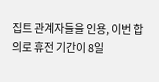집트 관계자들을 인용, 이번 합의로 휴전 기간이 8일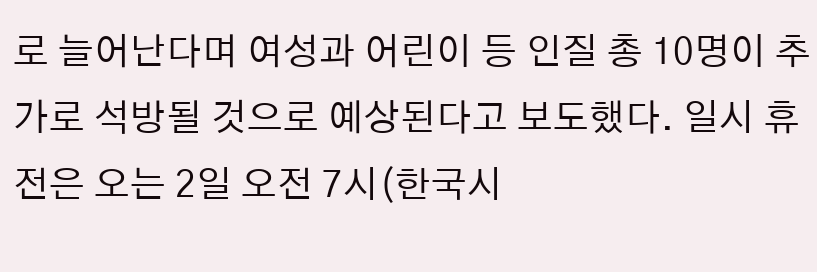로 늘어난다며 여성과 어린이 등 인질 총 10명이 추가로 석방될 것으로 예상된다고 보도했다. 일시 휴전은 오는 2일 오전 7시(한국시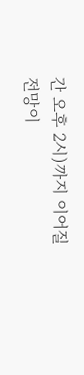간 오후 2시)까지 이어질 전망이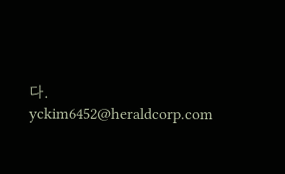다.
yckim6452@heraldcorp.com